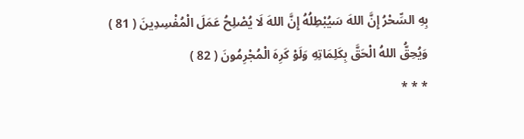بِهِ السِّحْرُ إِنَّ اللهَ سَيُبْطِلُهُ إِنَّ اللهَ لَا يُصْلِحُ عَمَلَ الْمُفْسِدِينَ ( 81 ) وَيُحِقُّ اللهُ الْحَقَّ بِكَلِمَاتِهِ وَلَوْ كَرِهَ الْمُجْرِمُونَ ( 82 )
* * *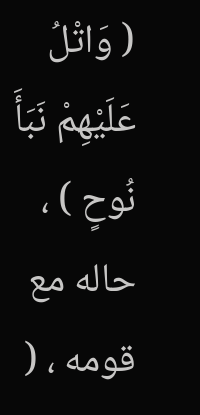( وَاتْلُ عَلَيْهِمْ نَبَأَ نُوحٍ ) ، حاله مع قومه ، (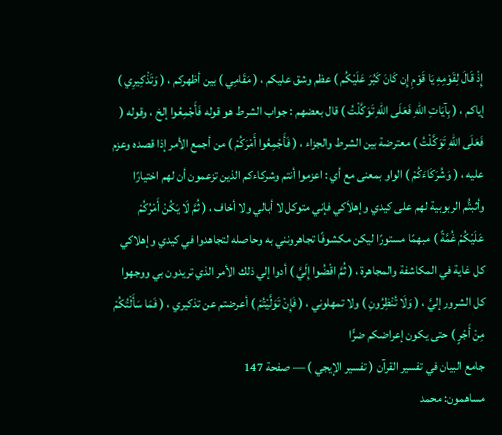إِذْ قَالَ لِقَوْمِهِ يَا قَوْمِ إِن كَانَ كَبُرَ عَلَيْكُم ) عظم وشق عليكم ، ( مَقَامِي ) بين أظهركم ، ( وَتَذْكِيرِي ) إياكم ، ( بِآيَاتِ اللهِ فَعَلَى اللهِ تَوَكَّلْتُ ) قال بعضهم : جواب الشرط هو قوله فَأَجْمِعُوا إلخ ، وقوله ( فَعَلَى اللهِ تَوَكَّلْتُ ) معترضة بين الشرط والجزاء ، ( فَأَجْمِعُوا أَمْرَكُمْ ) من أجمع الأمر إذا قصده وعزم عليه ، ( وَشُرَكَاءَكُمْ ) الواو بمعنى مع أي : اعزموا أنتم وشركاءكم الذين تزعمون أن لهم اختيارًا وأثبتُّم الربوبية لهم على كيدي وإهلاَكي فإني متوكل لا أبالي ولا أخاف ، ( ثُمَّ لَا يَكُنْ أَمْرُكُمْ عَلَيْكُمْ غُمَّةً ) مبهمًا مستورًا ليكن مكشوفًا تجاهرونني به وحاصله لتجاهدوا في كيدي وإهلاكي كل غاية في المكاشفة والمجاهرة ، ( ثُمَّ اقْضُوا إِلَيَّ ) أدوا إلي ذلك الأمر الذي تريدون بي ووجهوا كل الشرور إليَّ ، ( وَلَا تُنْظِرُونِ ) ولا تمهلوني ، ( فَإِنْ تَوَلَّيْتُمْ ) أعرضتم عن تذكيري ، ( فَمَا سَأَلْتُكُمْ مِنْ أَجْرٍ ) حتى يكون إعراضكم ضرًّا
جامع البيان في تفسير القرآن ( تفسير الإيجي ) — صفحة 147
مساهمون: محمد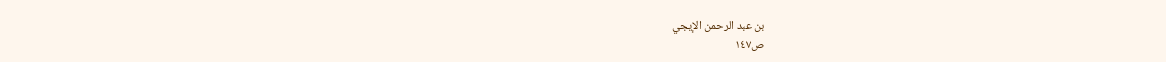بن عبد الرحمن الإيجي
ص١٤٧